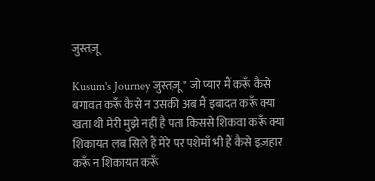जुस्तज़ू

Kusum's Journey जुस्तज़ू " जो प्यार मैं करूँ कैसे बगावत करूँ कैसे न उसकी अब मैं इबादत करूँ क्या खता थी मेरी मुझे नहीं है पता किससे शिकवा करूँ क्या शिकायत लब सिले हैं मेरे पर पशेमाँ भी हैं कैसे इज़हार करूँ न शिकायत करूँ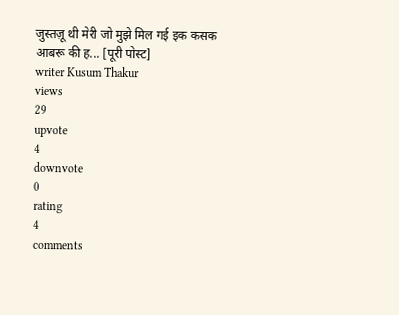जुस्तज़ू थी मेरी जो मुझे मिल गई इक कसक आबरू की ह... [पूरी पोस्ट]
writer Kusum Thakur
views
29
upvote
4
downvote
0
rating
4
comments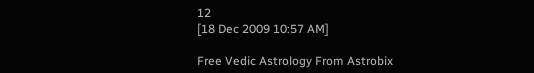12
[18 Dec 2009 10:57 AM]

Free Vedic Astrology From Astrobix